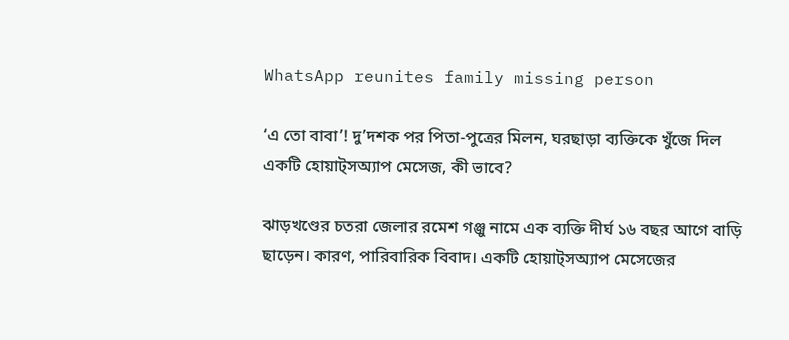WhatsApp reunites family missing person

‘এ তো বাবা’! দু’দশক পর পিতা-পুত্রের মিলন, ঘরছাড়া ব্যক্তিকে খুঁজে দিল একটি হোয়াট্‌সঅ্যাপ মেসেজ, কী ভাবে?

ঝাড়খণ্ডের চতরা জেলার রমেশ গঞ্জু নামে এক ব্যক্তি দীর্ঘ ১৬ বছর আগে বাড়ি ছাড়েন। কারণ, পারিবারিক বিবাদ। একটি হোয়াট্‌সঅ্যাপ মেসেজের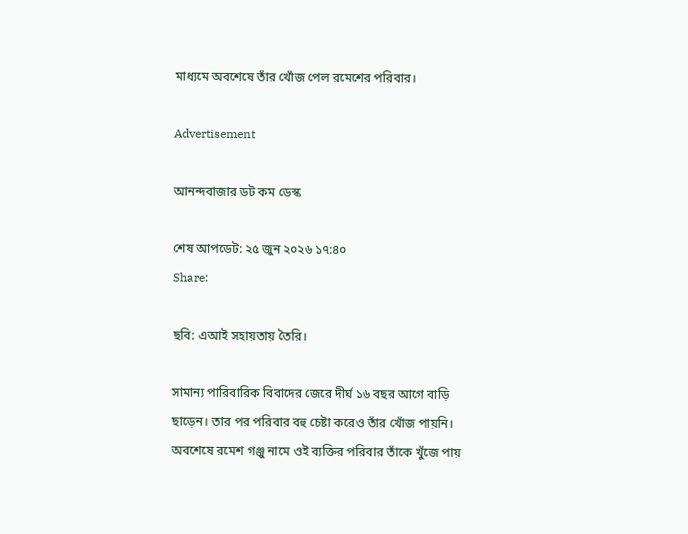মাধ্যমে অবশেষে তাঁর খোঁজ পেল রমেশের পরিবার।

Advertisement

আনন্দবাজার ডট কম ডেস্ক

শেষ আপডেট: ২৫ জুন ২০২৬ ১৭:৪০
Share:

ছবি: এআই সহায়তায় তৈরি।

সামান্য পারিবারিক বিবাদের জেরে দীর্ঘ ১৬ বছর আগে বাড়ি ছাড়েন। তার পর পরিবার বহু চেষ্টা করেও তাঁর খোঁজ পায়নি। অবশেষে রমেশ গঞ্জু নামে ওই ব্যক্তির পরিবার তাঁকে খুঁজে পায়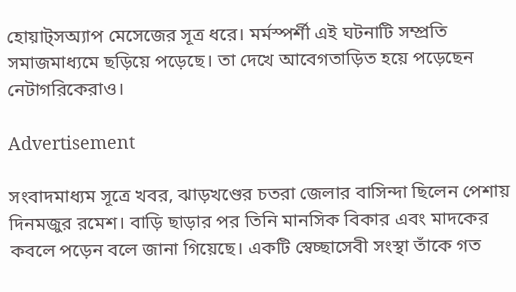হোয়াট্‌সঅ্যাপ মেসেজের সূত্র ধরে। মর্মস্পর্শী এই ঘটনাটি সম্প্রতি সমাজমাধ্যমে ছড়িয়ে পড়েছে। তা দেখে আবেগতাড়িত হয়ে পড়েছেন নেটাগরিকেরাও।

Advertisement

সংবাদমাধ্যম সূত্রে খবর, ঝাড়খণ্ডের চতরা জেলার বাসিন্দা ছিলেন পেশায় দিনমজুর রমেশ। বাড়ি ছাড়ার পর তিনি মানসিক বিকার এবং মাদকের কবলে পড়েন বলে জানা গিয়েছে। একটি স্বেচ্ছাসেবী সংস্থা তাঁকে গত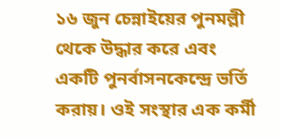১৬ জুন চেন্নাইয়ের পুনমল্লী থেকে উদ্ধার করে এবং একটি পুনর্বাসনকেন্দ্রে ভর্তি করায়। ওই সংস্থার এক কর্মী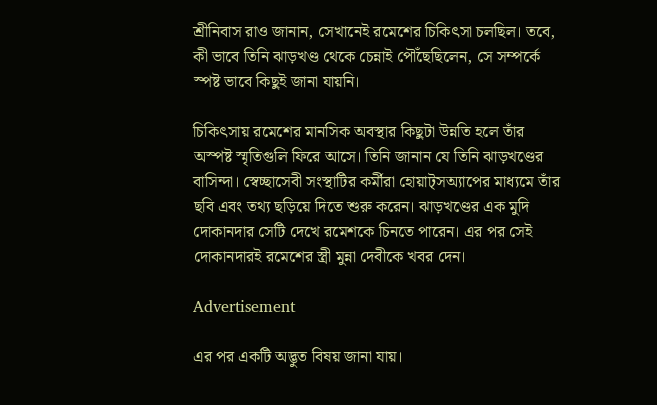শ্রীনিবাস রাও জানান, সেখানেই রমেশের চিকিৎসা চলছিল। তবে, কী ভাবে তিনি ঝাড়খণ্ড থেকে চেন্নাই পৌঁছেছিলেন, সে সম্পর্কে স্পষ্ট ভাবে কিছুই জানা যায়নি।

চিকিৎসায় রমেশের মানসিক অবস্থার কিছুটা উন্নতি হলে তাঁর অস্পষ্ট স্মৃতিগুলি ফিরে আসে। তিনি জানান যে তিনি ঝাড়খণ্ডের বাসিন্দা। স্বেচ্ছাসেবী সংস্থাটির কর্মীরা হোয়াট্‌সঅ্যাপের মাধ্যমে তাঁর ছবি এবং তথ্য ছড়িয়ে দিতে শুরু করেন। ঝাড়খণ্ডের এক মুদি দোকানদার সেটি দেখে রমেশকে চিনতে পারেন। এর পর সেই দোকানদারই রমেশের স্ত্রী মুন্না দেবীকে খবর দেন।

Advertisement

এর পর একটি অদ্ভুত বিষয় জানা যায়।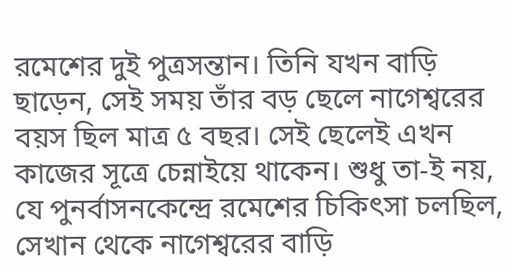রমেশের দুই পুত্রসন্তান। তিনি যখন বাড়ি ছাড়েন, সেই সময় তাঁর বড় ছেলে নাগেশ্বরের বয়স ছিল মাত্র ৫ বছর। সেই ছেলেই এখন কাজের সূত্রে চেন্নাইয়ে থাকেন। শুধু তা-ই নয়, যে পুনর্বাসনকেন্দ্রে রমেশের চিকিৎসা চলছিল, সেখান থেকে নাগেশ্বরের বাড়ি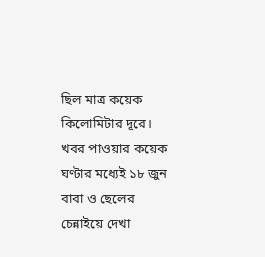ছিল মাত্র কয়েক কিলোমিটার দূরে। খবর পাওয়ার কয়েক ঘণ্টার মধ্যেই ১৮ জুন বাবা ও ছেলের চেন্নাইয়ে দেখা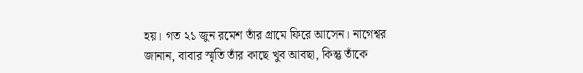হয়। গত ২১ জুন রমেশ তাঁর গ্রামে ফিরে আসেন। নাগেশ্বর জানান, বাবার স্মৃতি তাঁর কাছে খুব আবছা, কিন্তু তাঁকে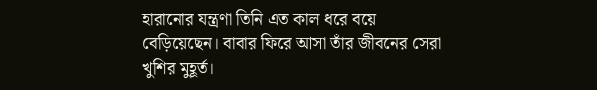হারানোর যন্ত্রণা তিনি এত কাল ধরে বয়ে বেড়িয়েছেন। বাবার ফিরে আসা তাঁর জীবনের সেরা খুশির মুহূর্ত।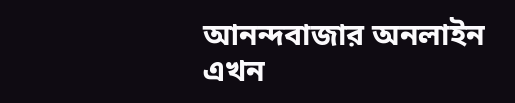আনন্দবাজার অনলাইন এখন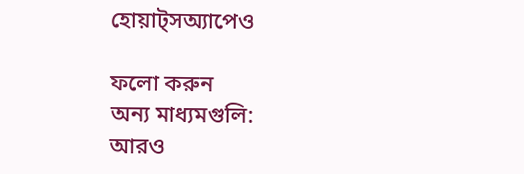হোয়াট্‌সঅ্যাপেও

ফলো করুন
অন্য মাধ্যমগুলি:
আরও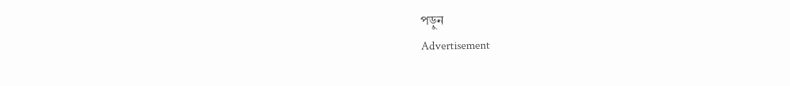পড়ুন
Advertisement